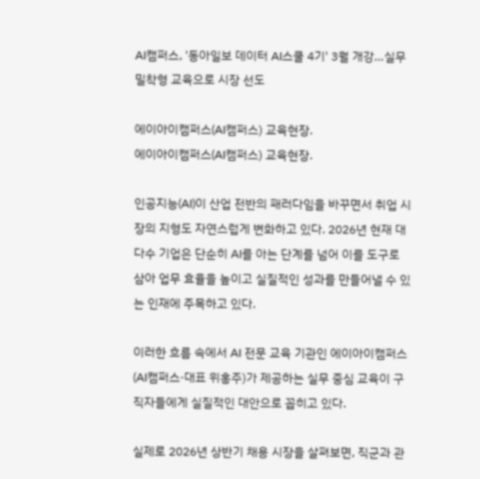AI캠퍼스, '동아일보 데이터 AI스쿨 4기' 3월 개강…실무 밀착형 교육으로 시장 선도

에이아이캠퍼스(AI캠퍼스) 교육현장.
에이아이캠퍼스(AI캠퍼스) 교육현장.

인공지능(AI)이 산업 전반의 패러다임을 바꾸면서 취업 시장의 지형도 자연스럽게 변화하고 있다. 2026년 현재 대다수 기업은 단순히 AI를 아는 단계를 넘어 이를 도구로 삼아 업무 효율을 높이고 실질적인 성과를 만들어낼 수 있는 인재에 주목하고 있다.

이러한 흐름 속에서 AI 전문 교육 기관인 에이아이캠퍼스(AI캠퍼스·대표 위홍주)가 제공하는 실무 중심 교육이 구직자들에게 실질적인 대안으로 꼽히고 있다.

실제로 2026년 상반기 채용 시장을 살펴보면, 직군과 관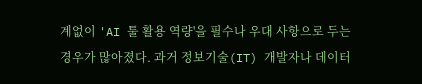계없이 'AI 툴 활용 역량'을 필수나 우대 사항으로 두는 경우가 많아졌다. 과거 정보기술(IT) 개발자나 데이터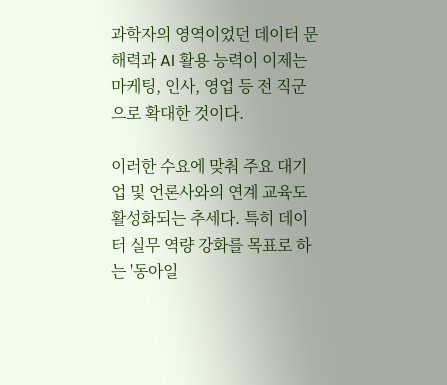과학자의 영역이었던 데이터 문해력과 AI 활용 능력이 이제는 마케팅, 인사, 영업 등 전 직군으로 확대한 것이다.

이러한 수요에 맞춰 주요 대기업 및 언론사와의 연계 교육도 활성화되는 추세다. 특히 데이터 실무 역량 강화를 목표로 하는 '동아일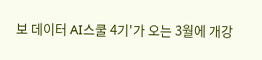보 데이터 AI스쿨 4기'가 오는 3월에 개강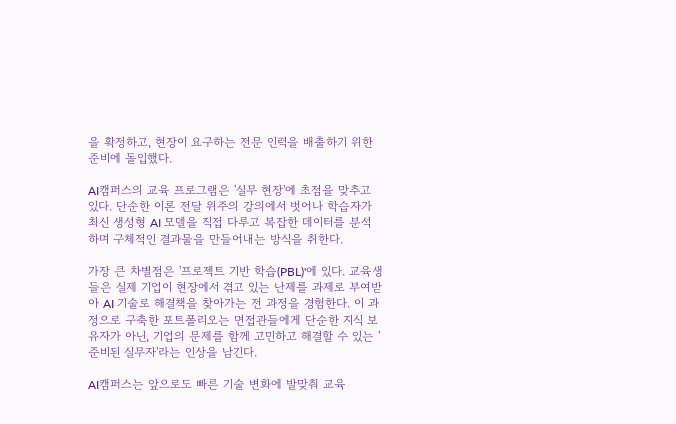을 확정하고, 현장이 요구하는 전문 인력을 배출하기 위한 준비에 돌입했다.

AI캠퍼스의 교육 프로그램은 '실무 현장'에 초점을 맞추고 있다. 단순한 이론 전달 위주의 강의에서 벗어나 학습자가 최신 생성형 AI 모델을 직접 다루고 복잡한 데이터를 분석하며 구체적인 결과물을 만들어내는 방식을 취한다.

가장 큰 차별점은 '프로젝트 기반 학습(PBL)'에 있다. 교육생들은 실제 기업이 현장에서 겪고 있는 난제를 과제로 부여받아 AI 기술로 해결책을 찾아가는 전 과정을 경험한다. 이 과정으로 구축한 포트폴리오는 면접관들에게 단순한 지식 보유자가 아닌, 기업의 문제를 함께 고민하고 해결할 수 있는 '준비된 실무자'라는 인상을 남긴다.

AI캠퍼스는 앞으로도 빠른 기술 변화에 발맞춰 교육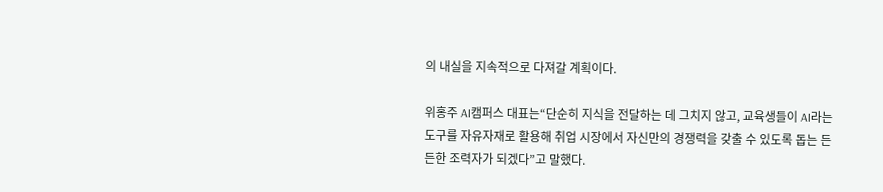의 내실을 지속적으로 다져갈 계획이다.

위홍주 AI캠퍼스 대표는“단순히 지식을 전달하는 데 그치지 않고, 교육생들이 AI라는 도구를 자유자재로 활용해 취업 시장에서 자신만의 경쟁력을 갖출 수 있도록 돕는 든든한 조력자가 되겠다”고 말했다.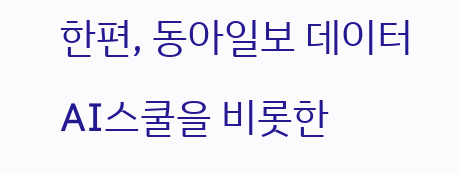한편, 동아일보 데이터 AI스쿨을 비롯한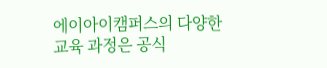에이아이캠퍼스의 다양한 교육 과정은 공식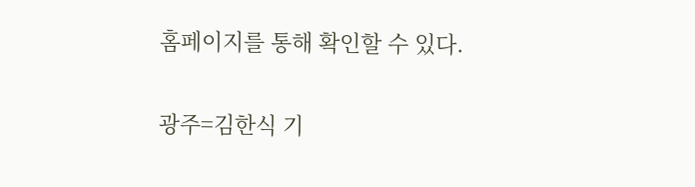홈페이지를 통해 확인할 수 있다.

광주=김한식 기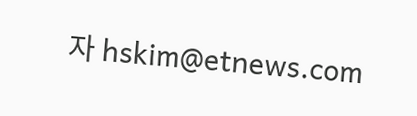자 hskim@etnews.com